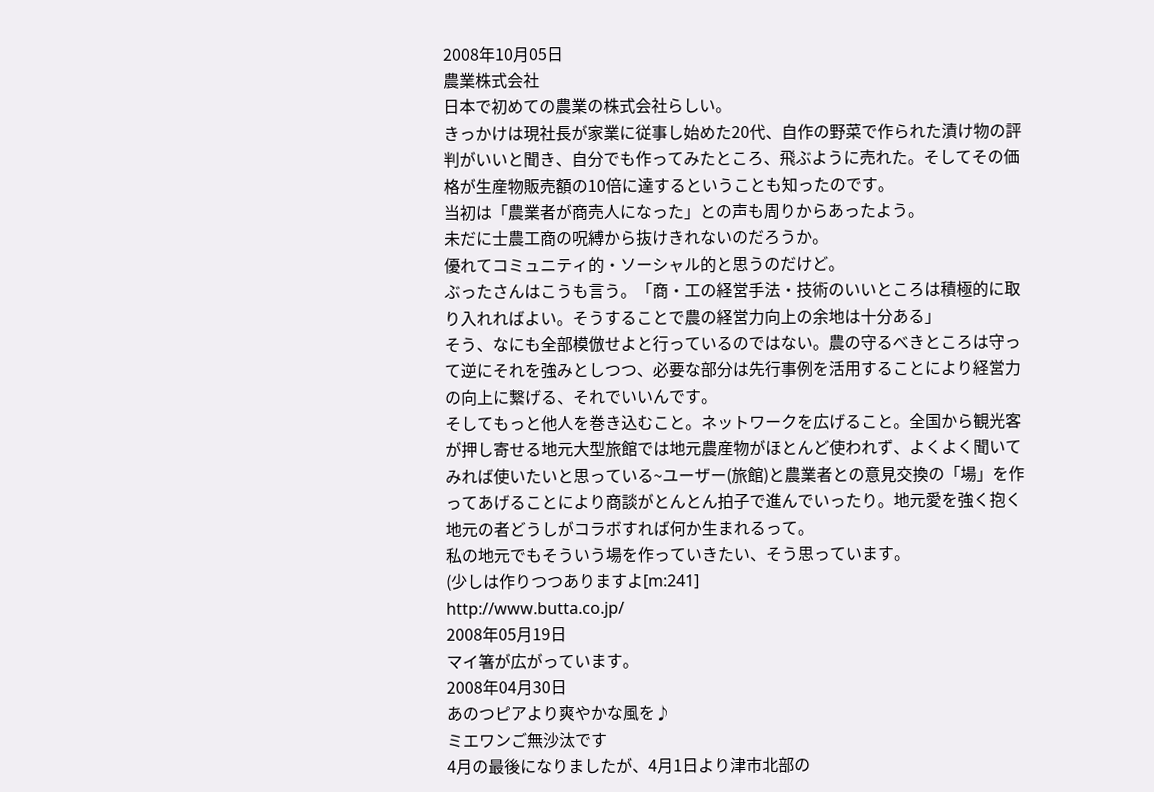2008年10月05日
農業株式会社
日本で初めての農業の株式会社らしい。
きっかけは現社長が家業に従事し始めた20代、自作の野菜で作られた漬け物の評判がいいと聞き、自分でも作ってみたところ、飛ぶように売れた。そしてその価格が生産物販売額の10倍に達するということも知ったのです。
当初は「農業者が商売人になった」との声も周りからあったよう。
未だに士農工商の呪縛から抜けきれないのだろうか。
優れてコミュニティ的・ソーシャル的と思うのだけど。
ぶったさんはこうも言う。「商・工の経営手法・技術のいいところは積極的に取り入れればよい。そうすることで農の経営力向上の余地は十分ある」
そう、なにも全部模倣せよと行っているのではない。農の守るべきところは守って逆にそれを強みとしつつ、必要な部分は先行事例を活用することにより経営力の向上に繋げる、それでいいんです。
そしてもっと他人を巻き込むこと。ネットワークを広げること。全国から観光客が押し寄せる地元大型旅館では地元農産物がほとんど使われず、よくよく聞いてみれば使いたいと思っている~ユーザー(旅館)と農業者との意見交換の「場」を作ってあげることにより商談がとんとん拍子で進んでいったり。地元愛を強く抱く地元の者どうしがコラボすれば何か生まれるって。
私の地元でもそういう場を作っていきたい、そう思っています。
(少しは作りつつありますよ[m:241]
http://www.butta.co.jp/
2008年05月19日
マイ箸が広がっています。
2008年04月30日
あのつピアより爽やかな風を♪
ミエワンご無沙汰です
4月の最後になりましたが、4月1日より津市北部の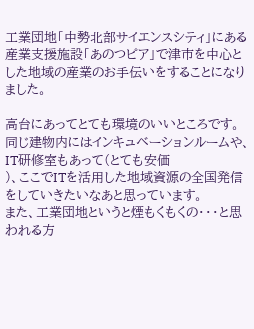工業団地「中勢北部サイエンスシティ」にある産業支援施設「あのつピア」で津市を中心とした地域の産業のお手伝いをすることになりました。

高台にあってとても環境のいいところです。
同じ建物内にはインキュベーションルームや、IT研修室もあって(とても安価
)、ここでITを活用した地域資源の全国発信をしていきたいなあと思っています。
また、工業団地というと煙もくもくの・・・と思われる方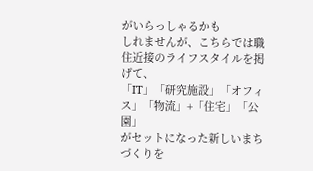がいらっしゃるかも
しれませんが、こちらでは職住近接のライフスタイルを掲げて、
「IT」「研究施設」「オフィス」「物流」+「住宅」「公園」
がセットになった新しいまちづくりを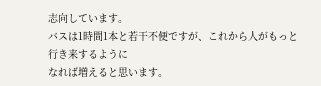志向しています。
バスは1時間1本と若干不便ですが、これから人がもっと行き来するように
なれば増えると思います。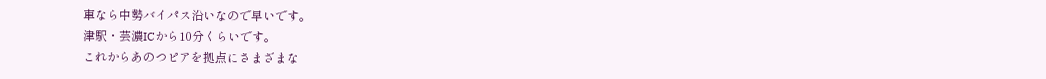車なら中勢バイパス沿いなので早いです。
津駅・芸濃ICから10分くらいです。
これからあのつピアを拠点にさまざまな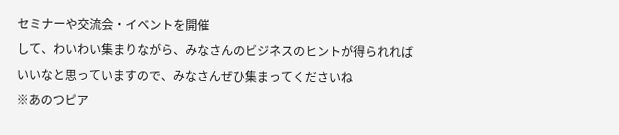セミナーや交流会・イベントを開催
して、わいわい集まりながら、みなさんのビジネスのヒントが得られれば
いいなと思っていますので、みなさんぜひ集まってくださいね
※あのつピア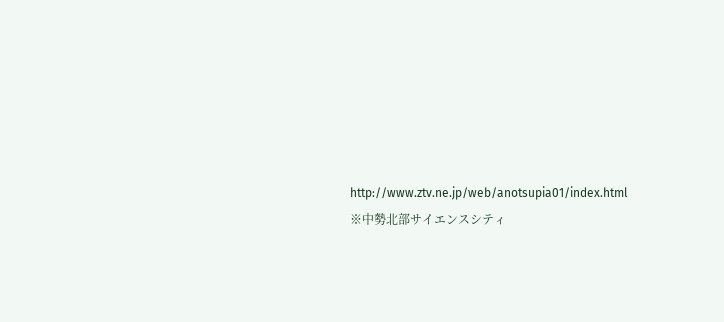http://www.ztv.ne.jp/web/anotsupia01/index.html
※中勢北部サイエンスシティ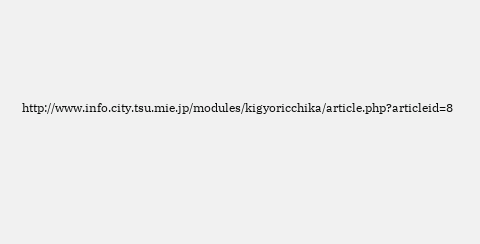http://www.info.city.tsu.mie.jp/modules/kigyoricchika/article.php?articleid=8